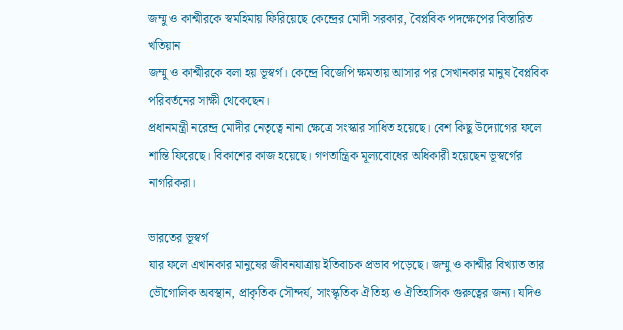জম্মু ও কাশ্মীরকে স্বমহিমায় ফিরিয়েছে কেন্দ্রের মোদী সরকার, বৈপ্লবিক পদক্ষেপের বিস্তারিত খতিয়ান
জম্মু ও কাশ্মীরকে বলা হয় ভূস্বর্গ। কেন্দ্রে বিজেপি ক্ষমতায় আসার পর সেখানকার মানুষ বৈপ্লবিক পরিবর্তনের সাক্ষী থেকেছেন।
প্রধানমন্ত্রী নরেন্দ্র মোদীর নেতৃত্বে নানা ক্ষেত্রে সংস্কার সাধিত হয়েছে। বেশ কিছু উদ্যোগের ফলে শান্তি ফিরেছে। বিকাশের কাজ হয়েছে। গণতান্ত্রিক মূল্যবোধের অধিকারী হয়েছেন ভূস্বর্গের নাগরিকরা।

ভারতের ভূস্বর্গ
যার ফলে এখানকার মানুষের জীবনযাত্রায় ইতিবাচক প্রভাব পড়েছে। জম্মু ও কাশ্মীর বিখ্যাত তার ভৌগোলিক অবস্থান, প্রাকৃতিক সৌন্দর্য, সাংস্কৃতিক ঐতিহ্য ও ঐতিহাসিক গুরুত্বের জন্য। যদিও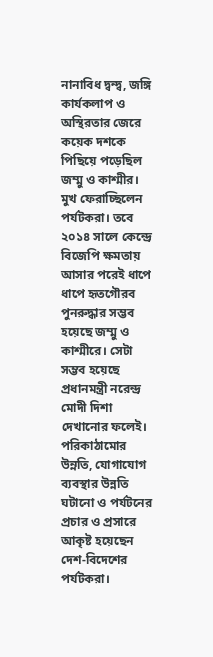নানাবিধ দ্বন্দ্ব, জঙ্গি কার্যকলাপ ও অস্থিরতার জেরে কয়েক দশকে পিছিয়ে পড়েছিল জম্মু ও কাশ্মীর।
মুখ ফেরাচ্ছিলেন পর্যটকরা। তবে ২০১৪ সালে কেন্দ্রে বিজেপি ক্ষমতায় আসার পরেই ধাপে ধাপে হৃতগৌরব পুনরুদ্ধার সম্ভব হয়েছে জম্মু ও কাশ্মীরে। সেটা সম্ভব হয়েছে প্রধানমন্ত্রী নরেন্দ্র মোদী দিশা দেখানোর ফলেই। পরিকাঠামোর উন্নতি, যোগাযোগ ব্যবস্থার উন্নতি ঘটানো ও পর্যটনের প্রচার ও প্রসারে আকৃষ্ট হয়েছেন দেশ-বিদেশের পর্যটকরা।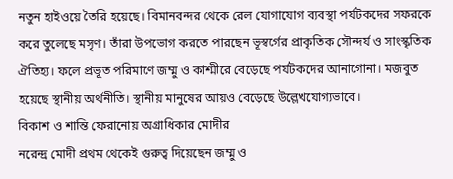নতুন হাইওয়ে তৈরি হয়েছে। বিমানবন্দর থেকে রেল যোগাযোগ ব্যবস্থা পর্যটকদের সফরকে করে তুলেছে মসৃণ। তাঁরা উপভোগ করতে পারছেন ভূস্বর্গের প্রাকৃতিক সৌন্দর্য ও সাংস্কৃতিক ঐতিহ্য। ফলে প্রভূত পরিমাণে জম্মু ও কাশ্মীরে বেড়েছে পর্যটকদের আনাগোনা। মজবুত হয়েছে স্থানীয় অর্থনীতি। স্থানীয় মানুষের আয়ও বেড়েছে উল্লেখযোগ্যভাবে।
বিকাশ ও শান্তি ফেরানোয় অগ্রাধিকার মোদীর
নরেন্দ্র মোদী প্রথম থেকেই গুরুত্ব দিয়েছেন জম্মু ও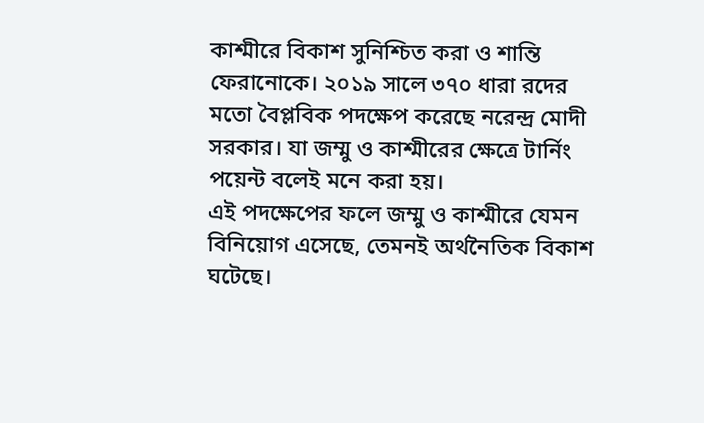কাশ্মীরে বিকাশ সুনিশ্চিত করা ও শান্তি ফেরানোকে। ২০১৯ সালে ৩৭০ ধারা রদের মতো বৈপ্লবিক পদক্ষেপ করেছে নরেন্দ্র মোদী সরকার। যা জম্মু ও কাশ্মীরের ক্ষেত্রে টার্নিং পয়েন্ট বলেই মনে করা হয়।
এই পদক্ষেপের ফলে জম্মু ও কাশ্মীরে যেমন বিনিয়োগ এসেছে, তেমনই অর্থনৈতিক বিকাশ ঘটেছে।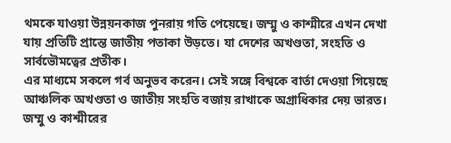থমকে যাওয়া উন্নয়নকাজ পুনরায় গতি পেয়েছে। জম্মু ও কাশ্মীরে এখন দেখা যায় প্রতিটি প্রান্তে জাতীয় পতাকা উড়তে। যা দেশের অখণ্ডতা, সংহতি ও সার্বভৌমত্বের প্রতীক।
এর মাধ্যমে সকলে গর্ব অনুভব করেন। সেই সঙ্গে বিশ্বকে বার্তা দেওয়া গিয়েছে আঞ্চলিক অখণ্ডতা ও জাতীয় সংহতি বজায় রাখাকে অগ্রাধিকার দেয় ভারত। জম্মু ও কাশ্মীরের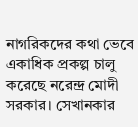নাগরিকদের কথা ভেবে একাধিক প্রকল্প চালু করেছে নরেন্দ্র মোদী সরকার। সেখানকার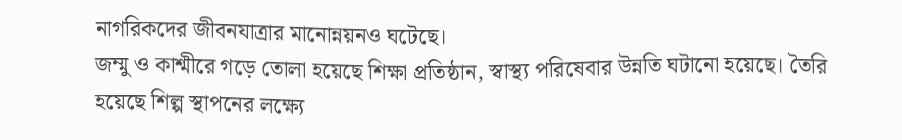নাগরিকদের জীবনযাত্রার মানোন্নয়নও ঘটেছে।
জম্মু ও কাশ্মীরে গড়ে তোলা হয়েছে শিক্ষা প্রতিষ্ঠান, স্বাস্থ্য পরিষেবার উন্নতি ঘটানো হয়েছে। তৈরি হয়েছে শিল্প স্থাপনের লক্ষ্যে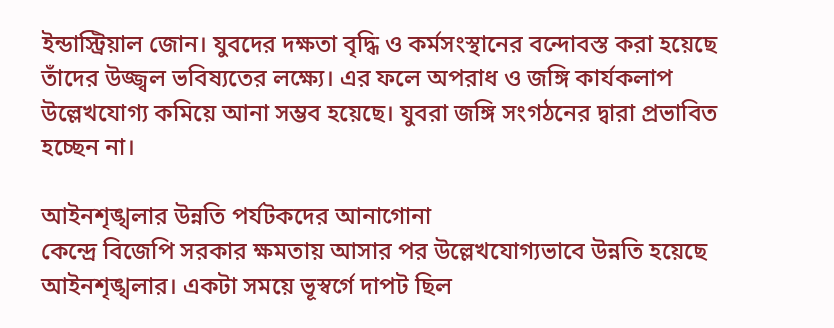ইন্ডাস্ট্রিয়াল জোন। যুবদের দক্ষতা বৃদ্ধি ও কর্মসংস্থানের বন্দোবস্ত করা হয়েছে তাঁদের উজ্জ্বল ভবিষ্যতের লক্ষ্যে। এর ফলে অপরাধ ও জঙ্গি কার্যকলাপ উল্লেখযোগ্য কমিয়ে আনা সম্ভব হয়েছে। যুবরা জঙ্গি সংগঠনের দ্বারা প্রভাবিত হচ্ছেন না।

আইনশৃঙ্খলার উন্নতি পর্যটকদের আনাগোনা
কেন্দ্রে বিজেপি সরকার ক্ষমতায় আসার পর উল্লেখযোগ্যভাবে উন্নতি হয়েছে আইনশৃঙ্খলার। একটা সময়ে ভূস্বর্গে দাপট ছিল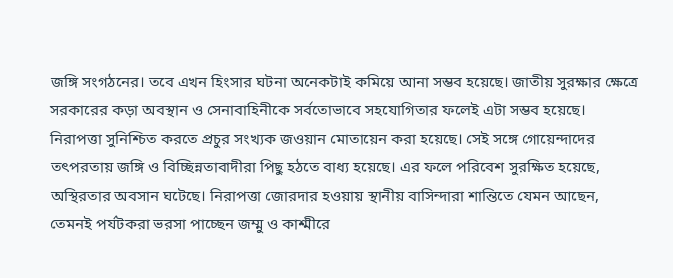জঙ্গি সংগঠনের। তবে এখন হিংসার ঘটনা অনেকটাই কমিয়ে আনা সম্ভব হয়েছে। জাতীয় সুরক্ষার ক্ষেত্রে সরকারের কড়া অবস্থান ও সেনাবাহিনীকে সর্বতোভাবে সহযোগিতার ফলেই এটা সম্ভব হয়েছে।
নিরাপত্তা সুনিশ্চিত করতে প্রচুর সংখ্যক জওয়ান মোতায়েন করা হয়েছে। সেই সঙ্গে গোয়েন্দাদের তৎপরতায় জঙ্গি ও বিচ্ছিন্নতাবাদীরা পিছু হঠতে বাধ্য হয়েছে। এর ফলে পরিবেশ সুরক্ষিত হয়েছে, অস্থিরতার অবসান ঘটেছে। নিরাপত্তা জোরদার হওয়ায় স্থানীয় বাসিন্দারা শান্তিতে যেমন আছেন, তেমনই পর্যটকরা ভরসা পাচ্ছেন জম্মু ও কাশ্মীরে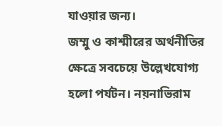যাওয়ার জন্য।
জম্মু ও কাশ্মীরের অর্থনীতির ক্ষেত্রে সবচেয়ে উল্লেখযোগ্য হলো পর্যটন। নয়নাভিরাম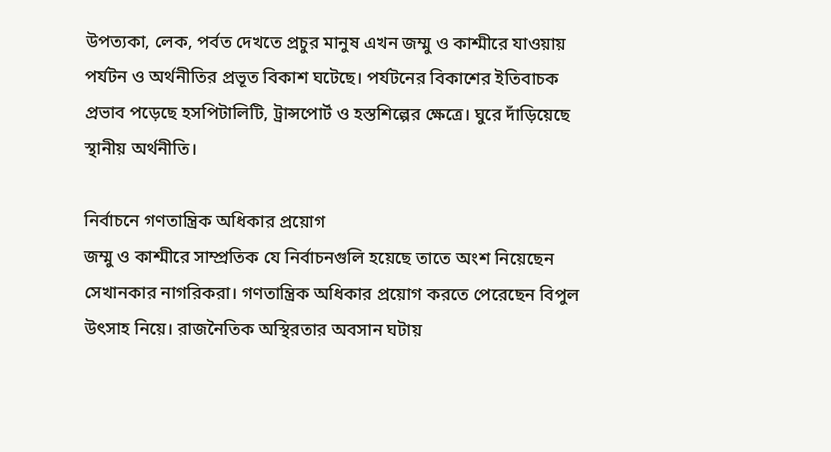উপত্যকা, লেক, পর্বত দেখতে প্রচুর মানুষ এখন জম্মু ও কাশ্মীরে যাওয়ায় পর্যটন ও অর্থনীতির প্রভূত বিকাশ ঘটেছে। পর্যটনের বিকাশের ইতিবাচক প্রভাব পড়েছে হসপিটালিটি, ট্রান্সপোর্ট ও হস্তশিল্পের ক্ষেত্রে। ঘুরে দাঁড়িয়েছে স্থানীয় অর্থনীতি।

নির্বাচনে গণতান্ত্রিক অধিকার প্রয়োগ
জম্মু ও কাশ্মীরে সাম্প্রতিক যে নির্বাচনগুলি হয়েছে তাতে অংশ নিয়েছেন সেখানকার নাগরিকরা। গণতান্ত্রিক অধিকার প্রয়োগ করতে পেরেছেন বিপুল উৎসাহ নিয়ে। রাজনৈতিক অস্থিরতার অবসান ঘটায়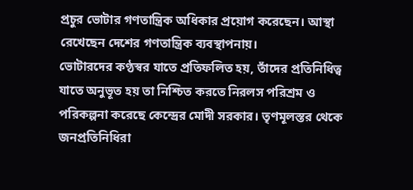প্রচুর ভোটার গণতান্ত্রিক অধিকার প্রয়োগ করেছেন। আস্থা রেখেছেন দেশের গণতান্ত্রিক ব্যবস্থাপনায়।
ভোটারদের কণ্ঠস্বর যাতে প্রতিফলিত হয়, তাঁদের প্রতিনিধিত্ব যাতে অনুভূত হয় তা নিশ্চিত করতে নিরলস পরিশ্রম ও পরিকল্পনা করেছে কেন্দ্রের মোদী সরকার। তৃণমূলস্তর থেকে জনপ্রতিনিধিরা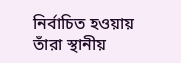নির্বাচিত হওয়ায় তাঁরা স্থানীয়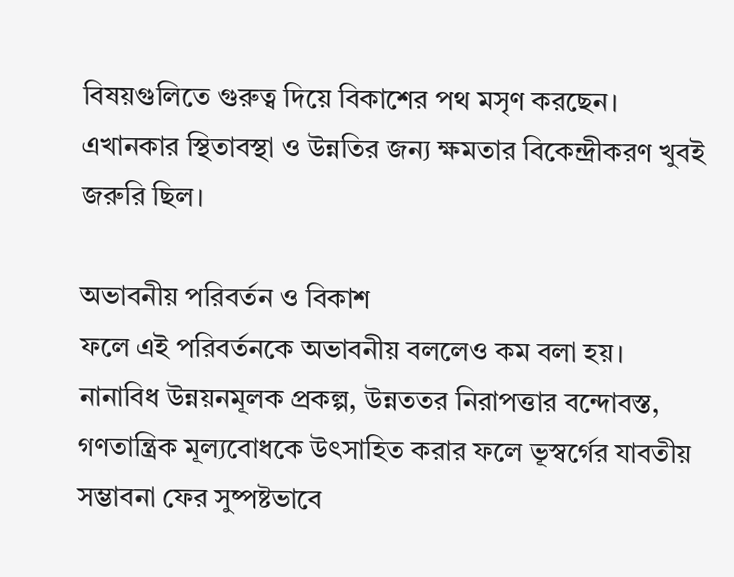বিষয়গুলিতে গুরুত্ব দিয়ে বিকাশের পথ মসৃণ করছেন। এখানকার স্থিতাবস্থা ও উন্নতির জন্য ক্ষমতার বিকেন্দ্রীকরণ খুবই জরুরি ছিল।

অভাবনীয় পরিবর্তন ও বিকাশ
ফলে এই পরিবর্তনকে অভাবনীয় বললেও কম বলা হয়। নানাবিধ উন্নয়নমূলক প্রকল্প, উন্নততর নিরাপত্তার বন্দোবস্ত, গণতান্ত্রিক মূল্যবোধকে উৎসাহিত করার ফলে ভূস্বর্গের যাবতীয় সম্ভাবনা ফের সুষ্পষ্টভাবে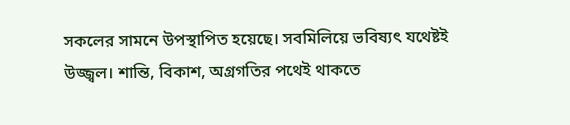সকলের সামনে উপস্থাপিত হয়েছে। সবমিলিয়ে ভবিষ্যৎ যথেষ্টই উজ্জ্বল। শান্তি, বিকাশ, অগ্রগতির পথেই থাকতে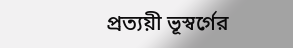প্রত্যয়ী ভূস্বর্গের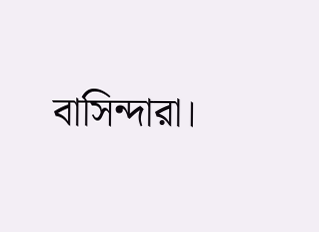বাসিন্দারা।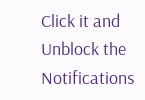Click it and Unblock the Notifications